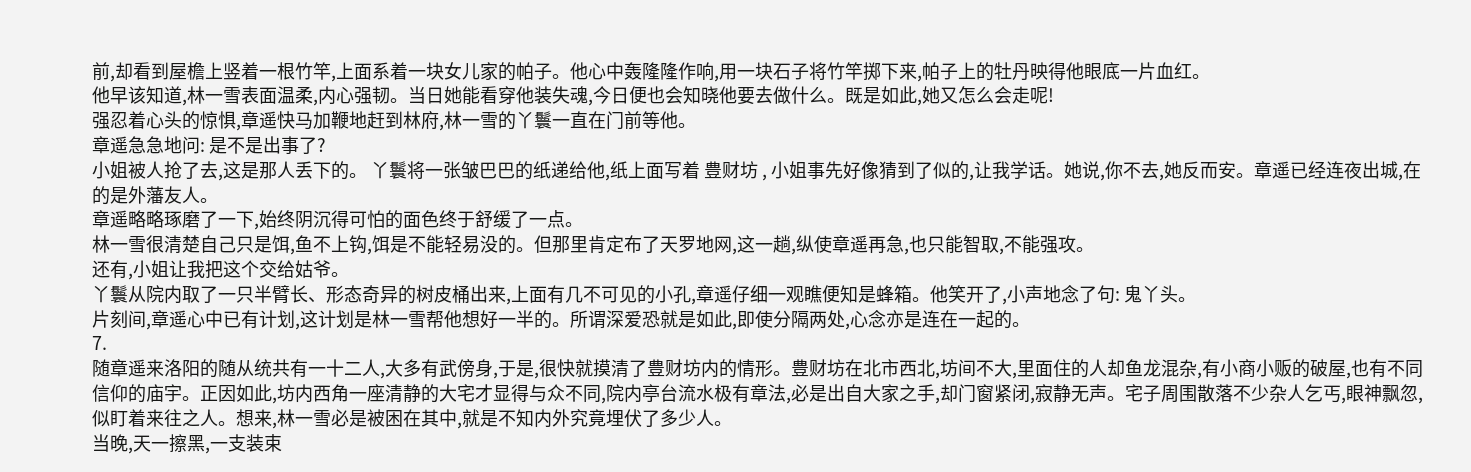前,却看到屋檐上竖着一根竹竿,上面系着一块女儿家的帕子。他心中轰隆隆作响,用一块石子将竹竿掷下来,帕子上的牡丹映得他眼底一片血红。
他早该知道,林一雪表面温柔,内心强韧。当日她能看穿他装失魂,今日便也会知晓他要去做什么。既是如此,她又怎么会走呢!
强忍着心头的惊惧,章遥快马加鞭地赶到林府,林一雪的丫鬟一直在门前等他。
章遥急急地问: 是不是出事了?
小姐被人抢了去,这是那人丢下的。 丫鬟将一张皱巴巴的纸递给他,纸上面写着 豊财坊 , 小姐事先好像猜到了似的,让我学话。她说,你不去,她反而安。章遥已经连夜出城,在的是外藩友人。
章遥略略琢磨了一下,始终阴沉得可怕的面色终于舒缓了一点。
林一雪很清楚自己只是饵,鱼不上钩,饵是不能轻易没的。但那里肯定布了天罗地网,这一趟,纵使章遥再急,也只能智取,不能强攻。
还有,小姐让我把这个交给姑爷。
丫鬟从院内取了一只半臂长、形态奇异的树皮桶出来,上面有几不可见的小孔,章遥仔细一观瞧便知是蜂箱。他笑开了,小声地念了句: 鬼丫头。
片刻间,章遥心中已有计划,这计划是林一雪帮他想好一半的。所谓深爱恐就是如此,即使分隔两处,心念亦是连在一起的。
7.
随章遥来洛阳的随从统共有一十二人,大多有武傍身,于是,很快就摸清了豊财坊内的情形。豊财坊在北市西北,坊间不大,里面住的人却鱼龙混杂,有小商小贩的破屋,也有不同信仰的庙宇。正因如此,坊内西角一座清静的大宅才显得与众不同,院内亭台流水极有章法,必是出自大家之手,却门窗紧闭,寂静无声。宅子周围散落不少杂人乞丐,眼神飘忽,似盯着来往之人。想来,林一雪必是被困在其中,就是不知内外究竟埋伏了多少人。
当晚,天一擦黑,一支装束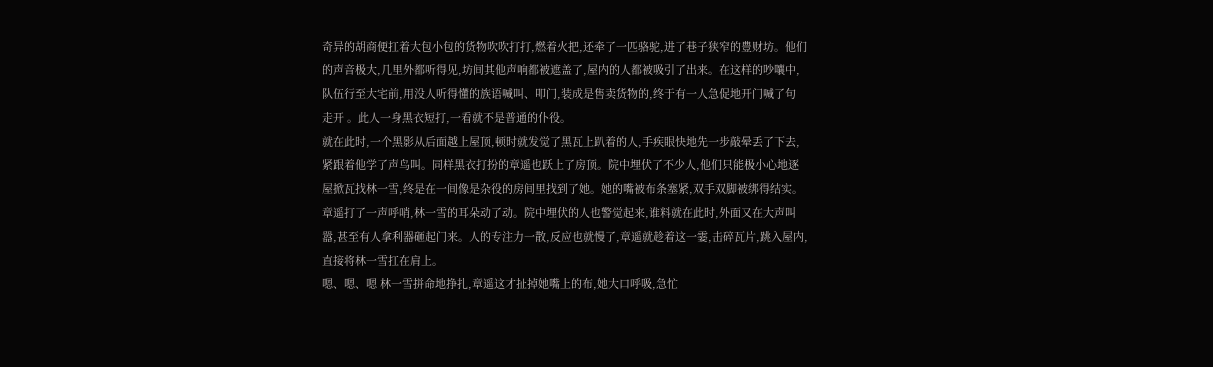奇异的胡商便扛着大包小包的货物吹吹打打,燃着火把,还牵了一匹骆驼,进了巷子狭窄的豊财坊。他们的声音极大,几里外都听得见,坊间其他声响都被遮盖了,屋内的人都被吸引了出来。在这样的吵嚷中,队伍行至大宅前,用没人听得懂的族语喊叫、叩门,装成是售卖货物的,终于有一人急促地开门喊了句 走开 。此人一身黑衣短打,一看就不是普通的仆役。
就在此时,一个黑影从后面越上屋顶,顿时就发觉了黑瓦上趴着的人,手疾眼快地先一步敲晕丢了下去,紧跟着他学了声鸟叫。同样黑衣打扮的章遥也跃上了房顶。院中埋伏了不少人,他们只能极小心地逐屋掀瓦找林一雪,终是在一间像是杂役的房间里找到了她。她的嘴被布条塞紧,双手双脚被绑得结实。
章遥打了一声呼哨,林一雪的耳朵动了动。院中埋伏的人也警觉起来,谁料就在此时,外面又在大声叫嚣,甚至有人拿利器砸起门来。人的专注力一散,反应也就慢了,章遥就趁着这一霎,击碎瓦片,跳入屋内,直接将林一雪扛在肩上。
嗯、嗯、嗯 林一雪拼命地挣扎,章遥这才扯掉她嘴上的布,她大口呼吸,急忙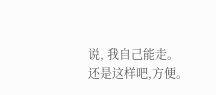说, 我自己能走。
还是这样吧,方便。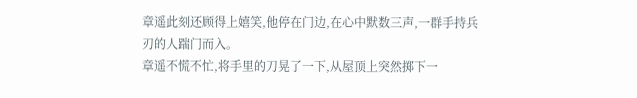章遥此刻还顾得上嬉笑,他停在门边,在心中默数三声,一群手持兵刃的人踹门而入。
章遥不慌不忙,将手里的刀晃了一下,从屋顶上突然掷下一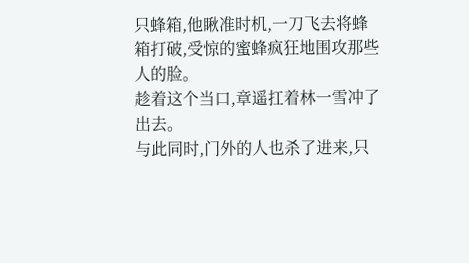只蜂箱,他瞅准时机,一刀飞去将蜂箱打破,受惊的蜜蜂疯狂地围攻那些人的脸。
趁着这个当口,章遥扛着林一雪冲了出去。
与此同时,门外的人也杀了进来,只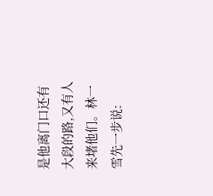是他离门口还有大段的路,又有人来堵他们。林一雪先一步说: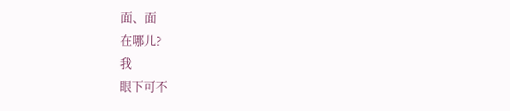面、面
在哪儿?
我
眼下可不